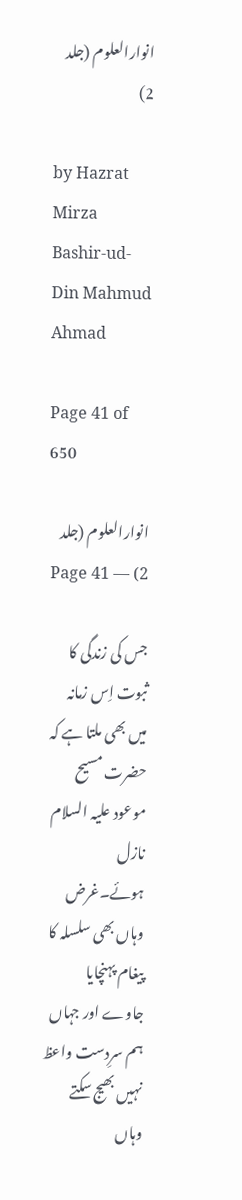انوارالعلوم (جلد 2)

by Hazrat Mirza Bashir-ud-Din Mahmud Ahmad

Page 41 of 650

انوارالعلوم (جلد 2) — Page 41

جس کی زندگی کا ثبوت اِس زمانہ میں بھی ملتا ہے کہ حضرت مسیح موعود علیہ السلام نازل ہوئے۔غرض وہاں بھی سلسلہ کا پیغام پہنچایا جاوے اور جہاں ہم سرِدست واعظ نہیں بھیج سکتے وہاں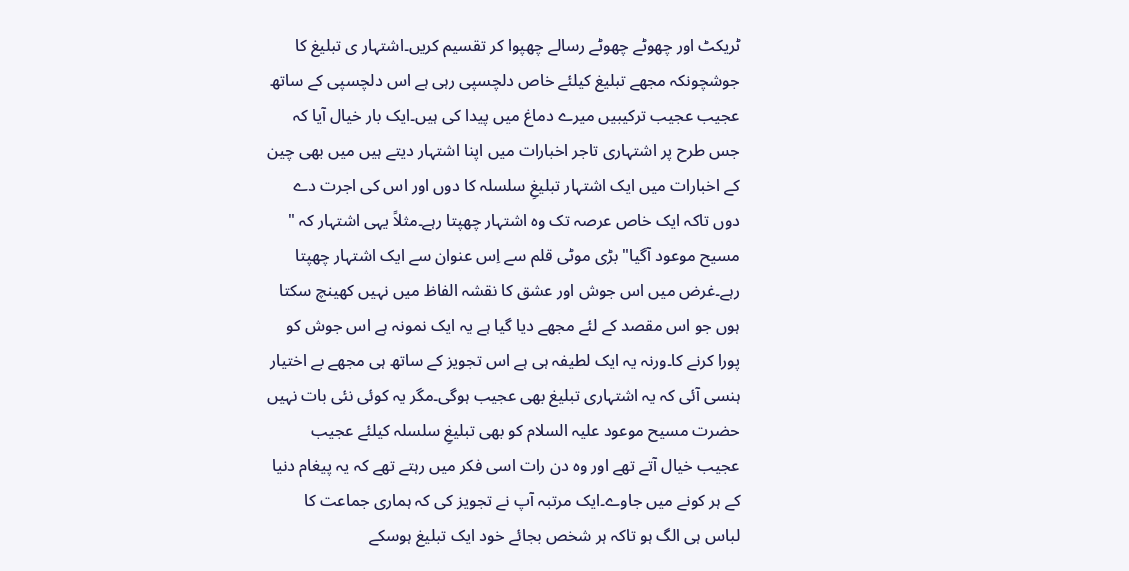ٹریکٹ اور چھوٹے چھوٹے رسالے چھپوا کر تقسیم کریں۔اشتہار ی تبلیغ کا جوشچونکہ مجھے تبلیغ کیلئے خاص دلچسپی رہی ہے اس دلچسپی کے ساتھ عجیب عجیب ترکیبیں میرے دماغ میں پیدا کی ہیں۔ایک بار خیال آیا کہ جس طرح پر اشتہاری تاجر اخبارات میں اپنا اشتہار دیتے ہیں میں بھی چین کے اخبارات میں ایک اشتہار تبلیغِ سلسلہ کا دوں اور اس کی اجرت دے دوں تاکہ ایک خاص عرصہ تک وہ اشتہار چھپتا رہے۔مثلاً یہی اشتہار کہ " مسیح موعود آگیا" بڑی موٹی قلم سے اِس عنوان سے ایک اشتہار چھپتا رہے۔غرض میں اس جوش اور عشق کا نقشہ الفاظ میں نہیں کھینچ سکتا ہوں جو اس مقصد کے لئے مجھے دیا گیا ہے یہ ایک نمونہ ہے اس جوش کو پورا کرنے کا۔ورنہ یہ ایک لطیفہ ہی ہے اس تجویز کے ساتھ ہی مجھے بے اختیار ہنسی آئی کہ یہ اشتہاری تبلیغ بھی عجیب ہوگی۔مگر یہ کوئی نئی بات نہیں حضرت مسیح موعود علیہ السلام کو بھی تبلیغِ سلسلہ کیلئے عجیب عجیب خیال آتے تھے اور وہ دن رات اسی فکر میں رہتے تھے کہ یہ پیغام دنیا کے ہر کونے میں جاوے۔ایک مرتبہ آپ نے تجویز کی کہ ہماری جماعت کا لباس ہی الگ ہو تاکہ ہر شخص بجائے خود ایک تبلیغ ہوسکے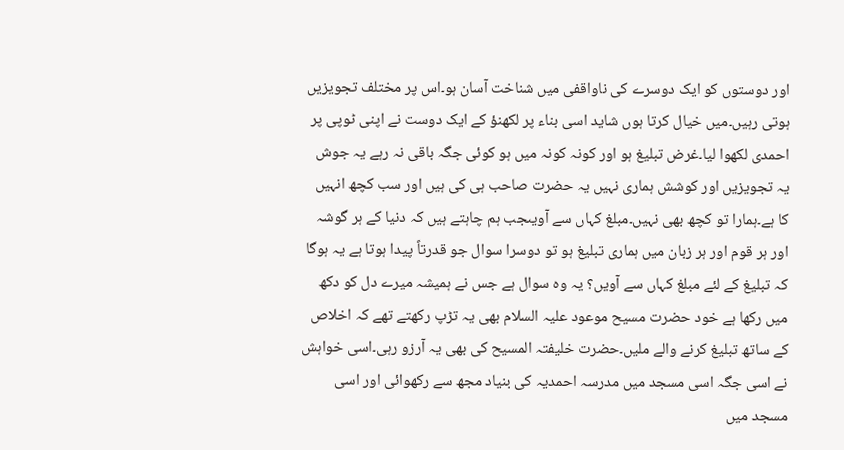اور دوستوں کو ایک دوسرے کی ناواقفی میں شناخت آسان ہو۔اس پر مختلف تجویزیں ہوتی رہیں۔میں خیال کرتا ہوں شاید اسی بناء پر لکھنؤ کے ایک دوست نے اپنی ٹوپی پر احمدی لکھوا لیا۔غرض تبلیغ ہو اور کونہ کونہ میں ہو کوئی جگہ باقی نہ رہے یہ جوش یہ تجویزیں اور کوشش ہماری نہیں یہ حضرت صاحب ہی کی ہیں اور سب کچھ انہیں کا ہے۔ہمارا تو کچھ بھی نہیں۔مبلغ کہاں سے آویںجب ہم چاہتے ہیں کہ دنیا کے ہر گوشہ اور ہر قوم اور ہر زبان میں ہماری تبلیغ ہو تو دوسرا سوال جو قدرتاً پیدا ہوتا ہے یہ ہوگا کہ تبلیغ کے لئے مبلغ کہاں سے آویں؟ یہ وہ سوال ہے جس نے ہمیشہ میرے دل کو دکھ میں رکھا ہے خود حضرت مسیح موعود علیہ السلام بھی یہ تڑپ رکھتے تھے کہ اخلاص کے ساتھ تبلیغ کرنے والے ملیں۔حضرت خلیفتہ المسیح کی بھی یہ آرزو رہی۔اسی خواہش نے اسی جگہ اسی مسجد میں مدرسہ احمدیہ کی بنیاد مجھ سے رکھوائی اور اسی مسجد میں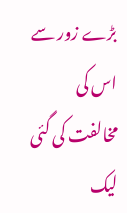بڑے زور سے اس کی مخالفت کی گئی لیک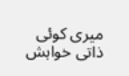میری کوئی ذاتی خواہش